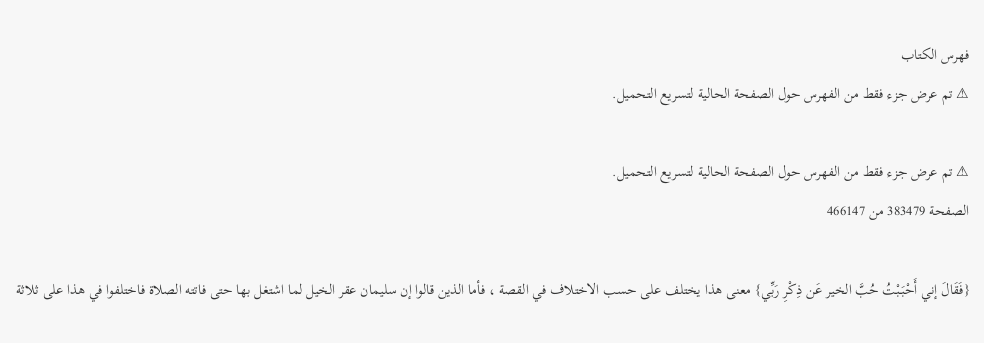فهرس الكتاب
⚠ تم عرض جزء فقط من الفهرس حول الصفحة الحالية لتسريع التحميل.

⚠ تم عرض جزء فقط من الفهرس حول الصفحة الحالية لتسريع التحميل.
الصفحة 383479 من 466147

{فَقَالَ إني أَحْبَبْتُ حُبَّ الخير عَن ذِكْرِ رَبِّي} معنى هذا يختلف على حسب الاختلاف في القصة ، فأما الذين قالوا إن سليمان عقر الخيل لما اشتغل بها حتى فاتته الصلاة فاختلفوا في هذا على ثلاثة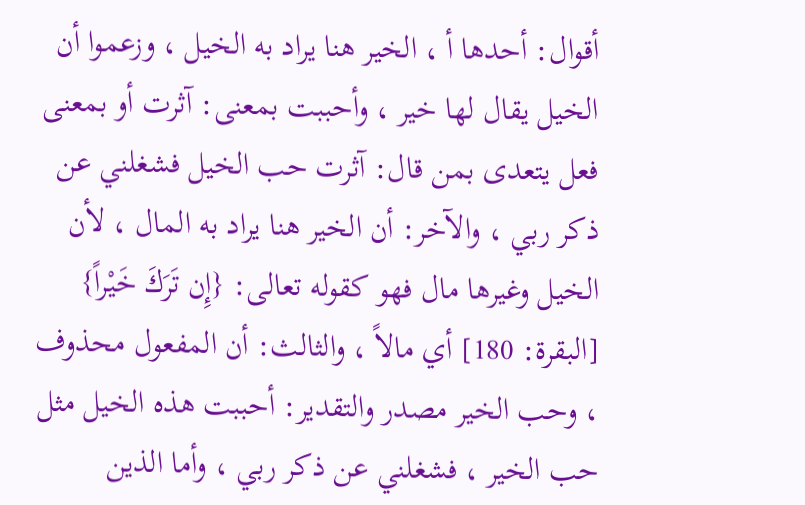أقوال: أحدها أ ، الخير هنا يراد به الخيل ، وزعموا أن الخيل يقال لها خير ، وأحببت بمعنى: آثرت أو بمعنى فعل يتعدى بمن قال: آثرت حب الخيل فشغلني عن ذكر ربي ، والآخر: أن الخير هنا يراد به المال ، لأن الخيل وغيرها مال فهو كقوله تعالى: {إِن تَرَكَ خَيْراً} [البقرة: 180] أي مالاً ، والثالث: أن المفعول محذوف ، وحب الخير مصدر والتقدير: أحببت هذه الخيل مثل حب الخير ، فشغلني عن ذكر ربي ، وأما الذين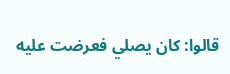قالوا: كان يصلي فعرضت عليه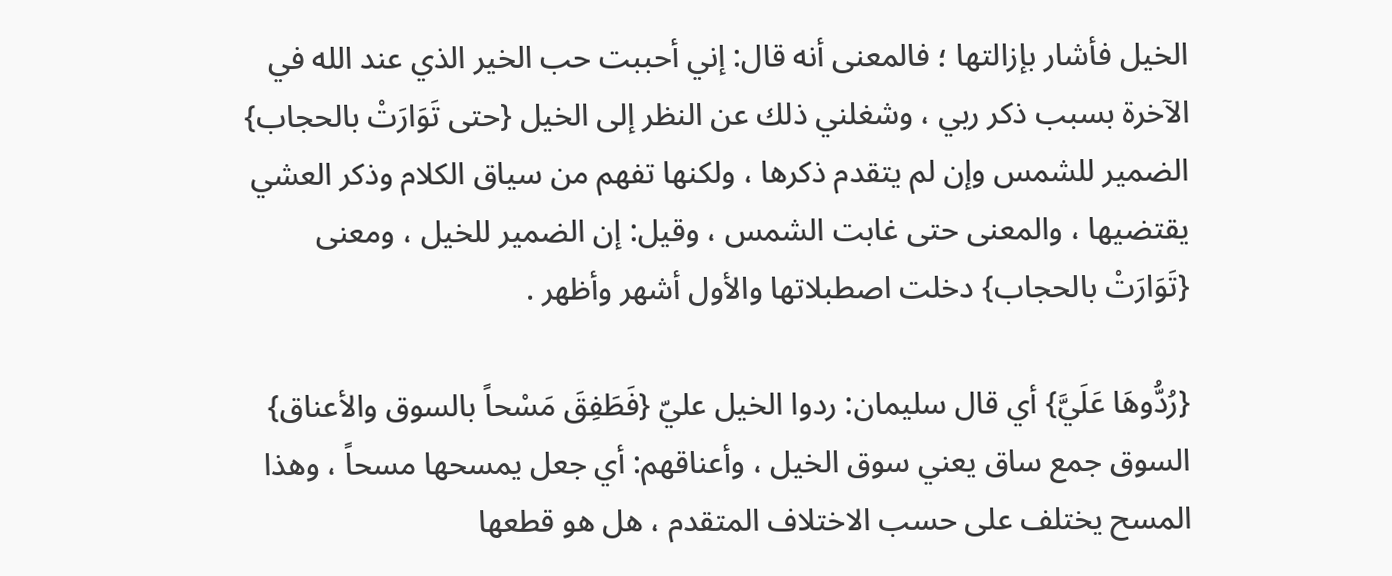الخيل فأشار بإزالتها ؛ فالمعنى أنه قال: إني أحببت حب الخير الذي عند الله في الآخرة بسبب ذكر ربي ، وشغلني ذلك عن النظر إلى الخيل {حتى تَوَارَتْ بالحجاب} الضمير للشمس وإن لم يتقدم ذكرها ، ولكنها تفهم من سياق الكلام وذكر العشي يقتضيها ، والمعنى حتى غابت الشمس ، وقيل: إن الضمير للخيل ، ومعنى {تَوَارَتْ بالحجاب} دخلت اصطبلاتها والأول أشهر وأظهر .

{رُدُّوهَا عَلَيَّ} أي قال سليمان: ردوا الخيل عليّ {فَطَفِقَ مَسْحاً بالسوق والأعناق} السوق جمع ساق يعني سوق الخيل ، وأعناقهم: أي جعل يمسحها مسحاً ، وهذا المسح يختلف على حسب الاختلاف المتقدم ، هل هو قطعها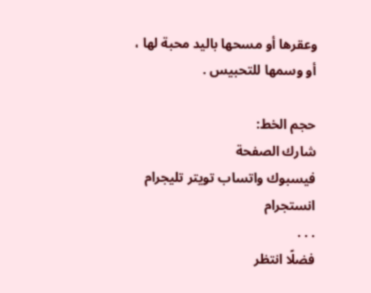وعقرها أو مسحها باليد محبة لها ، أو وسمها للتحبيس .

حجم الخط:
شارك الصفحة
فيسبوك واتساب تويتر تليجرام انستجرام
. . .
فضلًا انتظر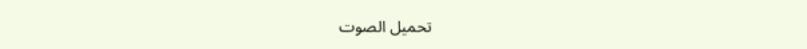تحميل الصوت